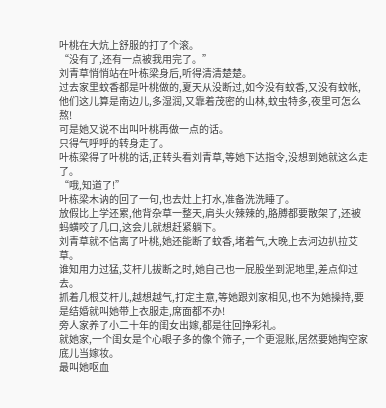叶桃在大炕上舒服的打了个滚。
“没有了,还有一点被我用完了。”
刘青草悄悄站在叶栋梁身后,听得清清楚楚。
过去家里蚊香都是叶桃做的,夏天从没断过,如今没有蚊香,又没有蚊帐,他们这儿算是南边儿,多湿润,又靠着茂密的山林,蚊虫特多,夜里可怎么熬!
可是她又说不出叫叶桃再做一点的话。
只得气呼呼的转身走了。
叶栋梁得了叶桃的话,正转头看刘青草,等她下达指令,没想到她就这么走了。
“哦,知道了!”
叶栋梁木讷的回了一句,也去灶上打水,准备洗洗睡了。
放假比上学还累,他背杂草一整天,肩头火辣辣的,胳膊都要散架了,还被蚂蟥咬了几口,这会儿就想赶紧躺下。
刘青草就不信离了叶桃,她还能断了蚊香,堵着气,大晚上去河边扒拉艾草。
谁知用力过猛,艾杆儿拔断之时,她自己也一屁股坐到泥地里,差点仰过去。
抓着几根艾杆儿,越想越气,打定主意,等她跟刘家相见,也不为她操持,要是结婚就叫她带上衣服走,席面都不办!
旁人家养了小二十年的闺女出嫁,都是往回挣彩礼。
就她家,一个闺女是个心眼子多的像个筛子,一个更混账,居然要她掏空家底儿当嫁妆。
最叫她呕血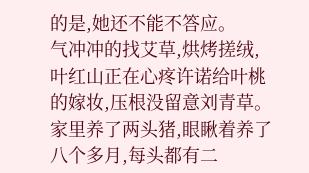的是,她还不能不答应。
气冲冲的找艾草,烘烤搓绒,叶红山正在心疼许诺给叶桃的嫁妆,压根没留意刘青草。
家里养了两头猪,眼瞅着养了八个多月,每头都有二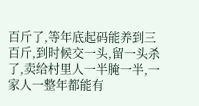百斤了,等年底起码能养到三百斤,到时候交一头,留一头杀了,卖给村里人一半腌一半,一家人一整年都能有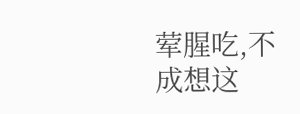荤腥吃,不成想这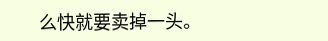么快就要卖掉一头。